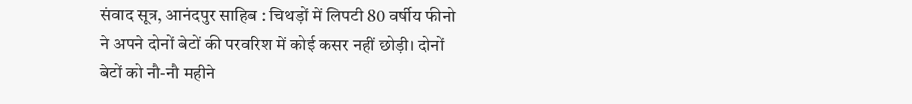संवाद सूत्र, आनंदपुर साहिब : चिथड़ों में लिपटी 80 वर्षीय फीनो ने अपने दोनों बेटों की परवरिश में कोई कसर नहीं छोड़ी। दोनों बेटों को नौ-नौ महीने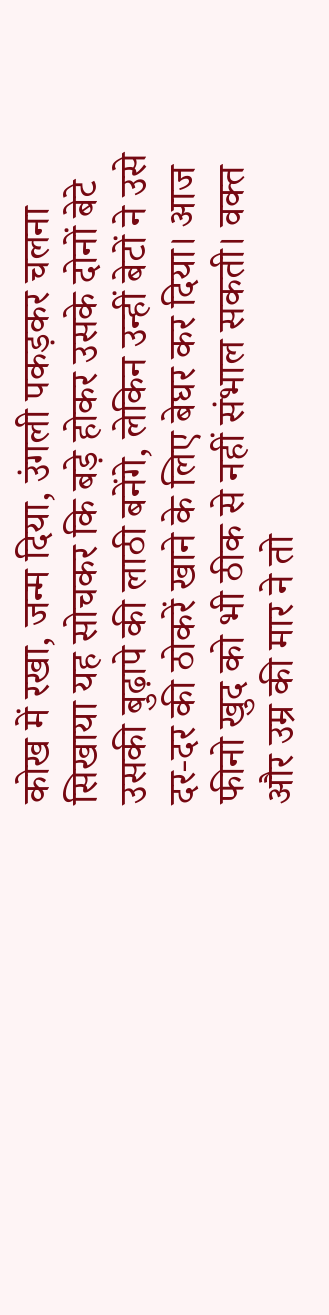कोख में रखा, जन्म दिया, उंगली पकड़कर चलना सिखाया यह सोचकर कि बड़े होकर उसके दोनों बेटे उसकी बुढ़ापे की लाठी बनेंगे, लेकिन उन्हीं बेटों ने उसे दर-दर की ठोकरें खाने के लिए बेघर कर दिया। आज फीनो खुद को भी ठीक से नहीं संभाल सकती। वक्त और उम्र की मार ने तो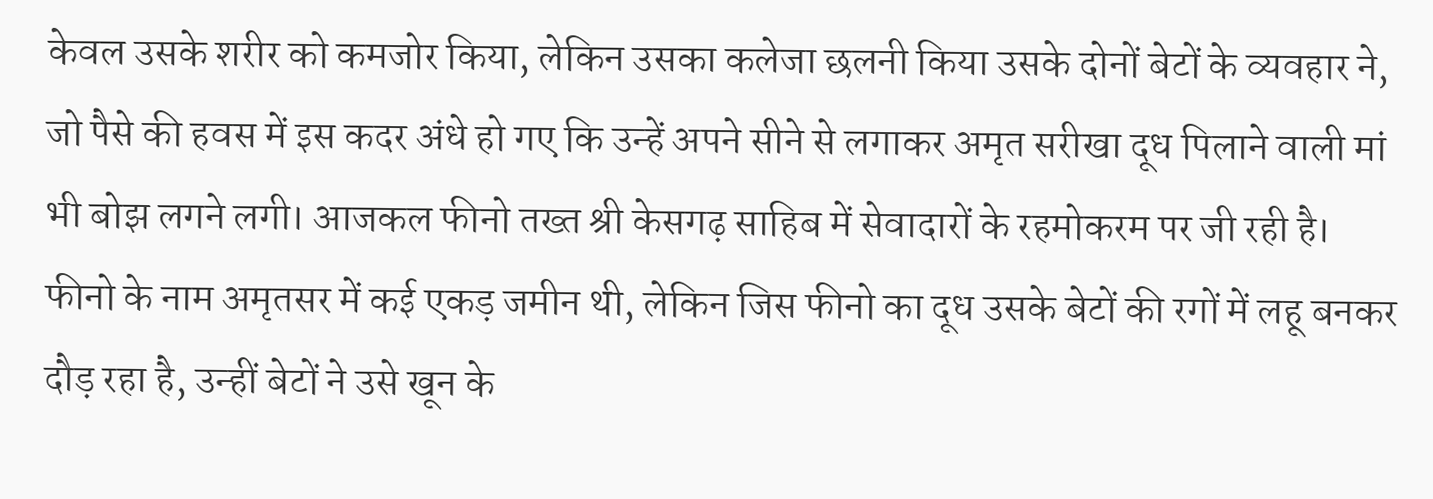केवल उसके शरीर को कमजोर किया, लेकिन उसका कलेजा छलनी किया उसके दोनों बेटों के व्यवहार ने, जो पैसे की हवस में इस कदर अंधे हो गए कि उन्हें अपने सीने से लगाकर अमृत सरीखा दूध पिलाने वाली मां भी बोझ लगने लगी। आजकल फीनो तख्त श्री केसगढ़ साहिब में सेवादारों के रहमोकरम पर जी रही है। फीनो के नाम अमृतसर में कई एकड़ जमीन थी, लेकिन जिस फीनो का दूध उसके बेटों की रगों में लहू बनकर दौड़ रहा है, उन्हीं बेटों ने उसे खून के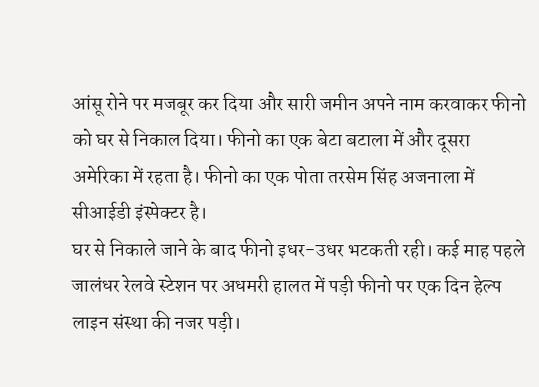आंसू रोने पर मजबूर कर दिया और सारी जमीन अपने नाम करवाकर फीनो को घर से निकाल दिया। फीनो का एक बेटा बटाला में और दूसरा अमेरिका में रहता है। फीनो का एक पोता तरसेम सिंह अजनाला में सीआईडी इंस्पेक्टर है।
घर से निकाले जाने के बाद फीनो इधर-उधर भटकती रही। कई माह पहले जालंधर रेलवे स्टेशन पर अधमरी हालत में पड़ी फीनो पर एक दिन हेल्प लाइन संस्था की नजर पड़ी।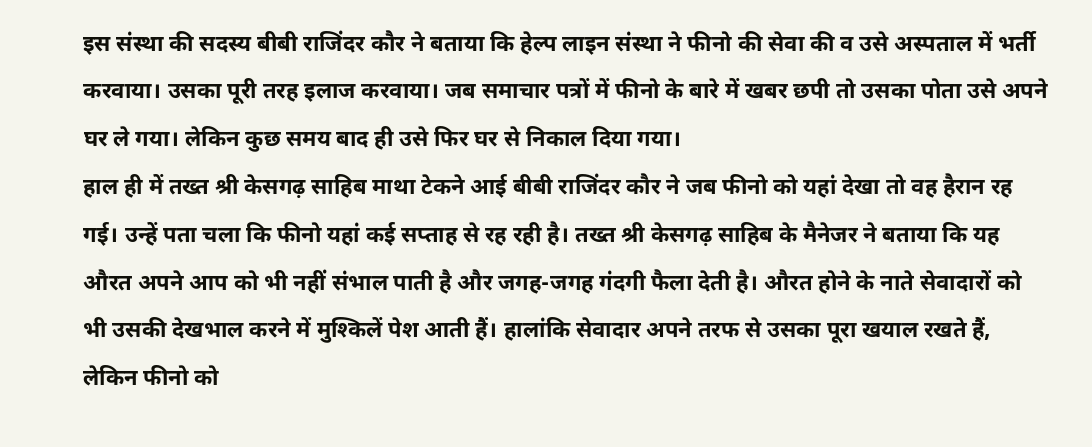इस संस्था की सदस्य बीबी राजिंदर कौर ने बताया कि हेल्प लाइन संस्था ने फीनो की सेवा की व उसे अस्पताल में भर्ती करवाया। उसका पूरी तरह इलाज करवाया। जब समाचार पत्रों में फीनो के बारे में खबर छपी तो उसका पोता उसे अपने घर ले गया। लेकिन कुछ समय बाद ही उसे फिर घर से निकाल दिया गया।
हाल ही में तख्त श्री केसगढ़ साहिब माथा टेकने आई बीबी राजिंदर कौर ने जब फीनो को यहां देखा तो वह हैरान रह गई। उन्हें पता चला कि फीनो यहां कई सप्ताह से रह रही है। तख्त श्री केसगढ़ साहिब के मैनेजर ने बताया कि यह औरत अपने आप को भी नहीं संभाल पाती है और जगह-जगह गंदगी फैला देती है। औरत होने के नाते सेवादारों को भी उसकी देखभाल करने में मुश्किलें पेश आती हैं। हालांकि सेवादार अपने तरफ से उसका पूरा खयाल रखते हैं, लेकिन फीनो को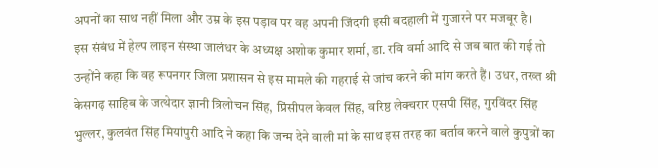अपनों का साथ नहीं मिला और उम्र के इस पड़ाव पर वह अपनी जिंदगी इसी बदहाली में गुजारने पर मजबूर है।
इस संबंध में हेल्प लाइन संस्था जालंधर के अध्यक्ष अशोक कुमार शर्मा, डा. रवि वर्मा आदि से जब बात की गई तो उन्होंने कहा कि वह रूपनगर जिला प्रशासन से इस मामले की गहराई से जांच करने की मांग करते हैं। उधर, तख्त श्री केसगढ़ साहिब के जत्थेदार ज्ञानी त्रिलोचन सिंह, प्रिंसीपल केवल सिंह, वरिष्ठ लेक्चरार एसपी सिंह, गुरविंदर सिंह भुल्लर, कुलवंत सिंह मियांपुरी आदि ने कहा कि जन्म देने वाली मां के साथ इस तरह का बर्ताव करने वाले कुपुत्रों का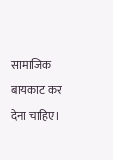सामाजिक बायकाट कर देना चाहिए।